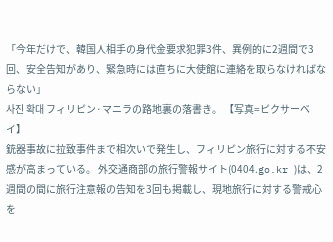「今年だけで、韓国人相手の身代金要求犯罪3件、異例的に2週間で3回、安全告知があり、緊急時には直ちに大使館に連絡を取らなければならない」
사진 확대 フィリピン·マニラの路地裏の落書き。 【写真=ピクサーベイ】
銃器事故に拉致事件まで相次いで発生し、フィリピン旅行に対する不安感が高まっている。 外交通商部の旅行警報サイト(0404.go.kr )は、2週間の間に旅行注意報の告知を3回も掲載し、現地旅行に対する警戒心を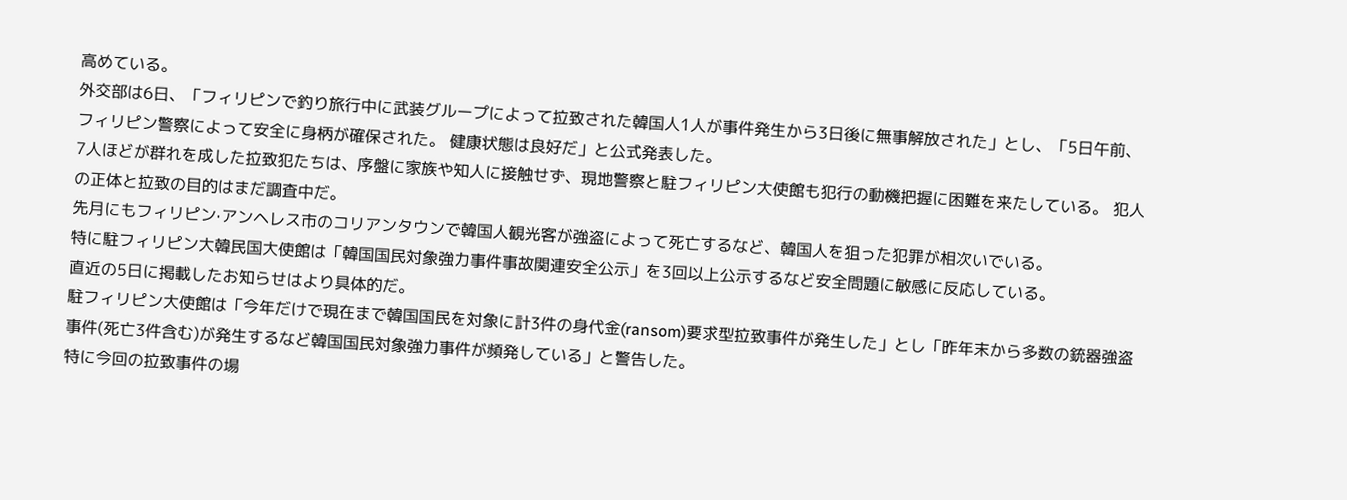高めている。
外交部は6日、「フィリピンで釣り旅行中に武装グループによって拉致された韓国人1人が事件発生から3日後に無事解放された」とし、「5日午前、フィリピン警察によって安全に身柄が確保された。 健康状態は良好だ」と公式発表した。
7人ほどが群れを成した拉致犯たちは、序盤に家族や知人に接触せず、現地警察と駐フィリピン大使館も犯行の動機把握に困難を来たしている。 犯人の正体と拉致の目的はまだ調査中だ。
先月にもフィリピン·アンヘレス市のコリアンタウンで韓国人観光客が強盗によって死亡するなど、韓国人を狙った犯罪が相次いでいる。
特に駐フィリピン大韓民国大使館は「韓国国民対象強力事件事故関連安全公示」を3回以上公示するなど安全問題に敏感に反応している。
直近の5日に掲載したお知らせはより具体的だ。
駐フィリピン大使館は「今年だけで現在まで韓国国民を対象に計3件の身代金(ransom)要求型拉致事件が発生した」とし「昨年末から多数の銃器強盗事件(死亡3件含む)が発生するなど韓国国民対象強力事件が頻発している」と警告した。
特に今回の拉致事件の場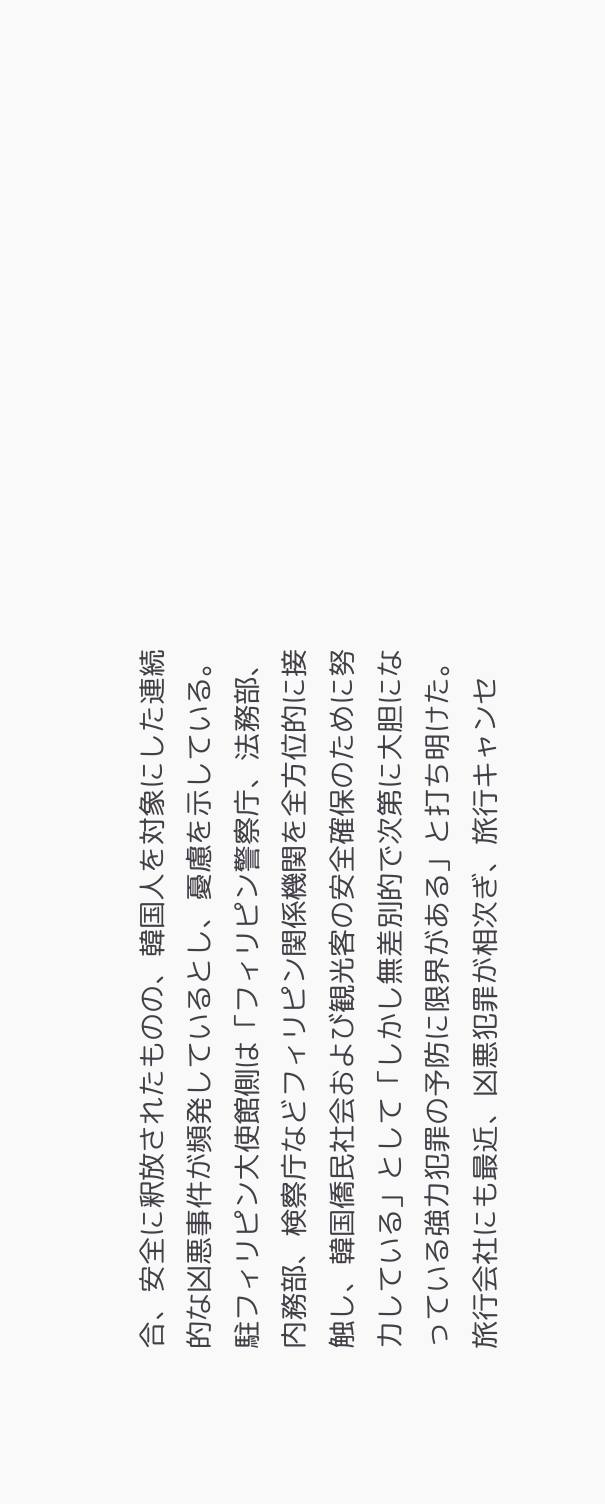合、安全に釈放されたものの、韓国人を対象にした連続的な凶悪事件が頻発しているとし、憂慮を示している。
駐フィリピン大使館側は「フィリピン警察庁、法務部、内務部、検察庁などフィリピン関係機関を全方位的に接触し、韓国僑民社会および観光客の安全確保のために努力している」として「しかし無差別的で次第に大胆になっている強力犯罪の予防に限界がある」と打ち明けた。
旅行会社にも最近、凶悪犯罪が相次ぎ、旅行キャンセ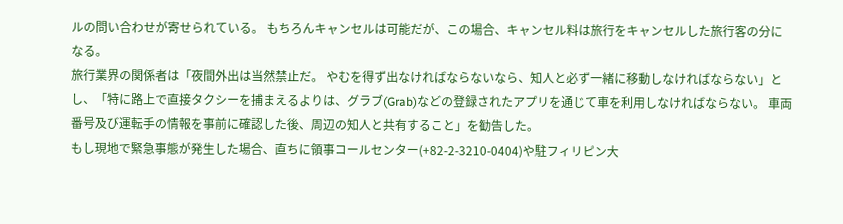ルの問い合わせが寄せられている。 もちろんキャンセルは可能だが、この場合、キャンセル料は旅行をキャンセルした旅行客の分になる。
旅行業界の関係者は「夜間外出は当然禁止だ。 やむを得ず出なければならないなら、知人と必ず一緒に移動しなければならない」とし、「特に路上で直接タクシーを捕まえるよりは、グラブ(Grab)などの登録されたアプリを通じて車を利用しなければならない。 車両番号及び運転手の情報を事前に確認した後、周辺の知人と共有すること」を勧告した。
もし現地で緊急事態が発生した場合、直ちに領事コールセンター(+82-2-3210-0404)や駐フィリピン大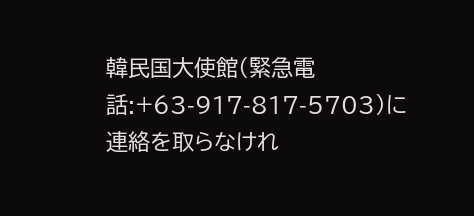韓民国大使館(緊急電話:+63-917-817-5703)に連絡を取らなけれ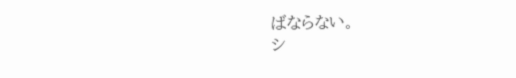ばならない。
シ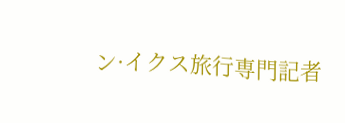ン·イクス旅行専門記者